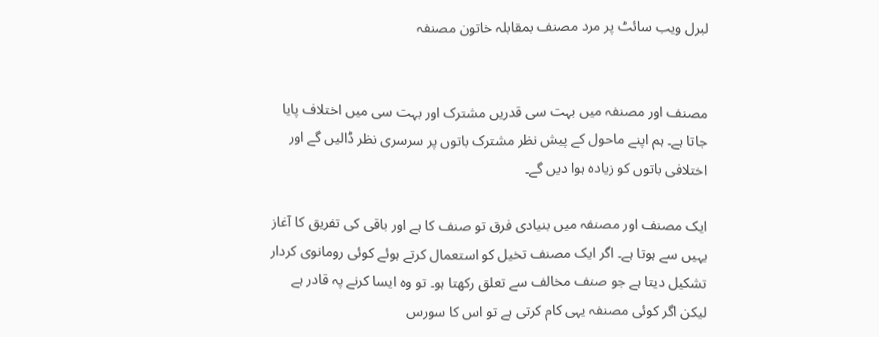لبرل ویب سائٹ پر مرد مصنف بمقابلہ خاتون مصنفہ


مصنف اور مصنفہ میں بہت سی قدریں مشترک اور بہت سی میں اختلاف پایا جاتا ہے۔ ہم اپنے ماحول کے پیش نظر مشترک باتوں پر سرسری نظر ڈالیں گے اور اختلافی باتوں کو زیادہ ہوا دیں گے۔

ایک مصنف اور مصنفہ میں بنیادی فرق تو صنف کا ہے اور باقی کی تفریق کا آغاز یہیں سے ہوتا ہے۔ اگر ایک مصنف تخیل کو استعمال کرتے ہوئے کوئی رومانوی کردار تشکیل دیتا ہے جو صنف مخالف سے تعلق رکھتا ہو۔ تو وہ ایسا کرنے پہ قادر ہے لیکن اگر کوئی مصنفہ یہی کام کرتی ہے تو اس کا سورس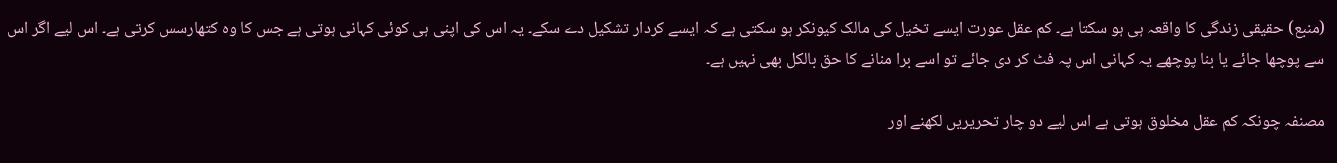(منبع) حقیقی زندگی کا واقعہ ہی ہو سکتا ہے۔ کم عقل عورت ایسے تخیل کی مالک کیونکر ہو سکتی ہے کہ ایسے کردار تشکیل دے سکے۔ یہ اس کی اپنی ہی کوئی کہانی ہوتی ہے جس کا وہ کتھارسس کرتی ہے۔ اس لیے اگر اس سے پوچھا جائے یا بنا پوچھے یہ کہانی اس پہ فٹ کر دی جائے تو اسے برا منانے کا حق بالکل بھی نہیں ہے۔

مصنفہ چونکہ کم عقل مخلوق ہوتی ہے اس لیے دو چار تحریریں لکھنے اور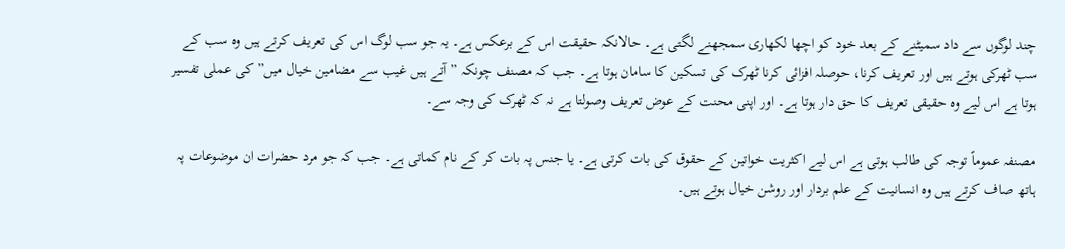چند لوگوں سے داد سمیٹنے کے بعد خود کو اچھا لکھاری سمجھنے لگتی ہے۔ حالانکہ حقیقت اس کے برعکس ہے۔ یہ جو سب لوگ اس کی تعریف کرتے ہیں وہ سب کے سب ٹھرکی ہوتے ہیں اور تعریف کرنا، حوصلہ افزائی کرنا ٹھرک کی تسکین کا سامان ہوتا ہے۔ جب کہ مصنف چونکہ ”آتے ہیں غیب سے مضامین خیال میں” کی عملی تفسیر ہوتا ہے اس لیے وہ حقیقی تعریف کا حق دار ہوتا ہے۔ اور اپنی محنت کے عوض تعریف وصولتا ہے نہ کہ ٹھرک کی وجہ سے۔

مصنفہ عموماً توجہ کی طالب ہوتی ہے اس لیے اکثریت خواتین کے حقوق کی بات کرتی ہے۔ یا جنس پہ بات کر کے نام کماتی ہے۔ جب کہ جو مرد حضرات ان موضوعات پہ ہاتھ صاف کرتے ہیں وہ انسانیت کے علم بردار اور روشن خیال ہوتے ہیں۔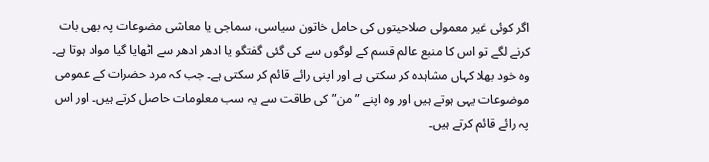اگر کوئی غیر معمولی صلاحیتوں کی حامل خاتون سیاسی، سماجی یا معاشی مضوعات پہ بھی بات کرنے لگے تو اس کا منبع عالم قسم کے لوگوں سے کی گئی گفتگو یا ادھر ادھر سے اٹھایا گیا مواد ہوتا ہے۔ وہ خود بھلا کہاں مشاہدہ کر سکتی ہے اور اپنی رائے قائم کر سکتی ہے۔ جب کہ مرد حضرات کے عمومی موضوعات یہی ہوتے ہیں اور وہ اپنے ”من” کی طاقت سے یہ سب معلومات حاصل کرتے ہیں۔ اور اس پہ رائے قائم کرتے ہیں۔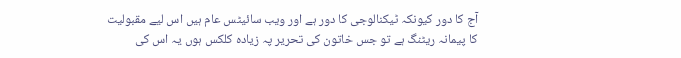آج کا دور کیونکہ ٹیکنالوجی کا دور ہے اور ویب سائیٹس عام ہیں اس لیے مقبولیت کا پیمانہ ریٹنگ ہے تو جس خاتون کی تحریر پہ زیادہ کلکس ہوں یہ اس کی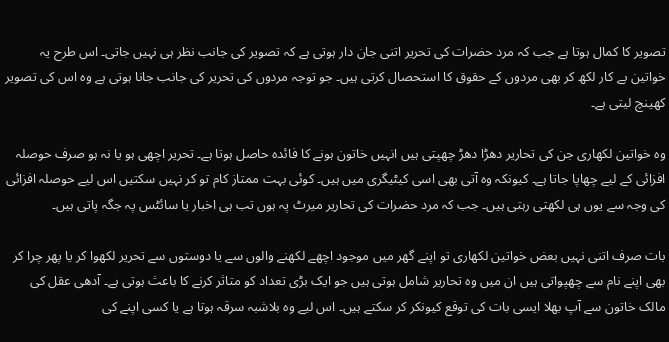تصویر کا کمال ہوتا ہے جب کہ مرد حضرات کی تحریر اتنی جان دار ہوتی ہے کہ تصویر کی جانب نظر ہی نہیں جاتی۔ اس طرح یہ خواتین بے کار لکھ کر بھی مردوں کے حقوق کا استحصال کرتی ہیں۔ جو توجہ مردوں کی تحریر کی جانب جانا ہوتی ہے وہ اس کی تصویر کھینچ لیتی ہے۔

وہ خواتین لکھاری جن کی تحاریر دھڑا دھڑ چھپتی ہیں انہیں خاتون ہونے کا فائدہ حاصل ہوتا ہے۔ تحریر اچھی ہو یا نہ ہو صرف حوصلہ افزائی کے لیے چھاپا جاتا ہے۔ کیونکہ وہ آتی بھی اسی کیٹیگری میں ہیں۔ کوئی بہت ممتاز کام تو کر نہیں سکتیں اس لیے حوصلہ افزائی کی وجہ سے یوں ہی لکھتی رہتی ہیں۔ جب کہ مرد حضرات کی تحاریر میرٹ پہ ہوں تب ہی اخبار یا سائٹس پہ جگہ پاتی ہیں۔

بات صرف اتنی نہیں بعض خواتین لکھاری تو اپنے گھر میں موجود اچھے لکھنے والوں سے یا دوستوں سے تحریر لکھوا کر یا پھر چرا کر بھی اپنے نام سے چھپواتی ہیں ان میں وہ تحاریر شامل ہوتی ہیں جو ایک بڑی تعداد کو متاثر کرنے کا باعث ہوتی ہے۔ آدھی عقل کی مالک خاتون سے آپ بھلا ایسی بات کی توقع کیونکر کر سکتے ہیں۔ اس لیے وہ بلاشبہ سرقہ ہوتا ہے یا کسی اپنے کی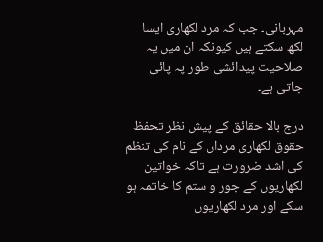مہربانی۔ جب کہ مرد لکھاری ایسا لکھ سکتے ہیں کیونکہ ان میں یہ صلاحیت پیدائشی طور پہ پائی جاتی ہے۔

درج بالا حقائق کے پیش نظر تحفظ حقوق لکھاری مرداں کے نام کی تنظم کی اشد ضرورت ہے تاکہ خواتین لکھاریوں کے جور و ستم کا خاتمہ ہو سکے اور مرد لکھاریوں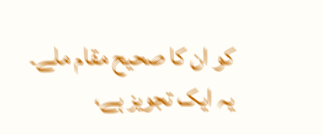کو ان کا صحیح مقام ملے۔ یہ ایک تجویز ہے،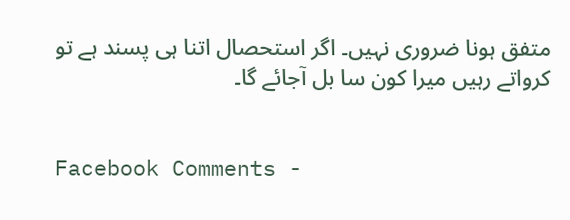متفق ہونا ضروری نہیں۔ اگر استحصال اتنا ہی پسند ہے تو کرواتے رہیں میرا کون سا بل آجائے گا۔


Facebook Comments -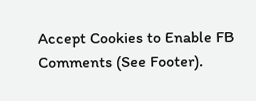Accept Cookies to Enable FB Comments (See Footer).